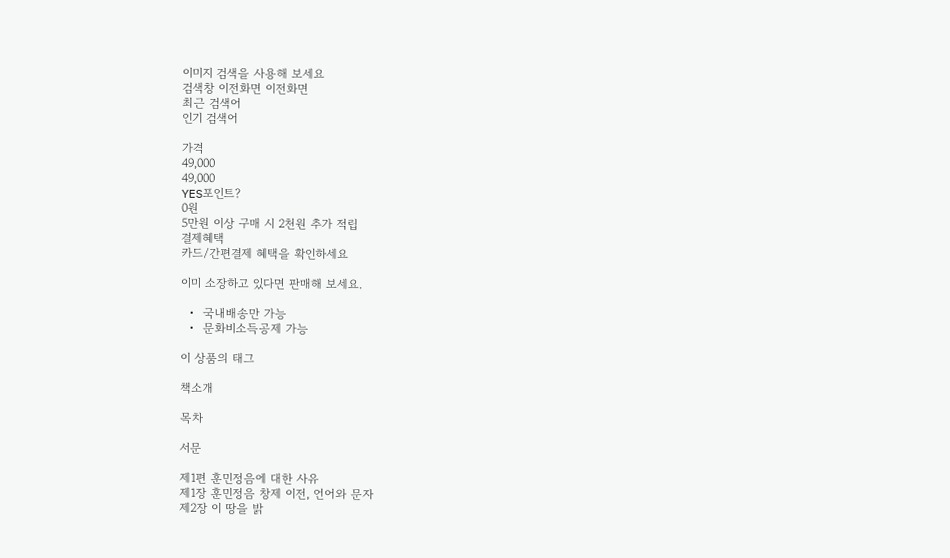이미지 검색을 사용해 보세요
검색창 이전화면 이전화면
최근 검색어
인기 검색어

가격
49,000
49,000
YES포인트?
0원
5만원 이상 구매 시 2천원 추가 적립
결제혜택
카드/간편결제 혜택을 확인하세요

이미 소장하고 있다면 판매해 보세요.

  •  국내배송만 가능
  •  문화비소득공제 가능

이 상품의 태그

책소개

목차

서문

제1편 훈민정음에 대한 사유
제1장 훈민정음 창제 이전, 언어와 문자
제2장 이 땅을 밝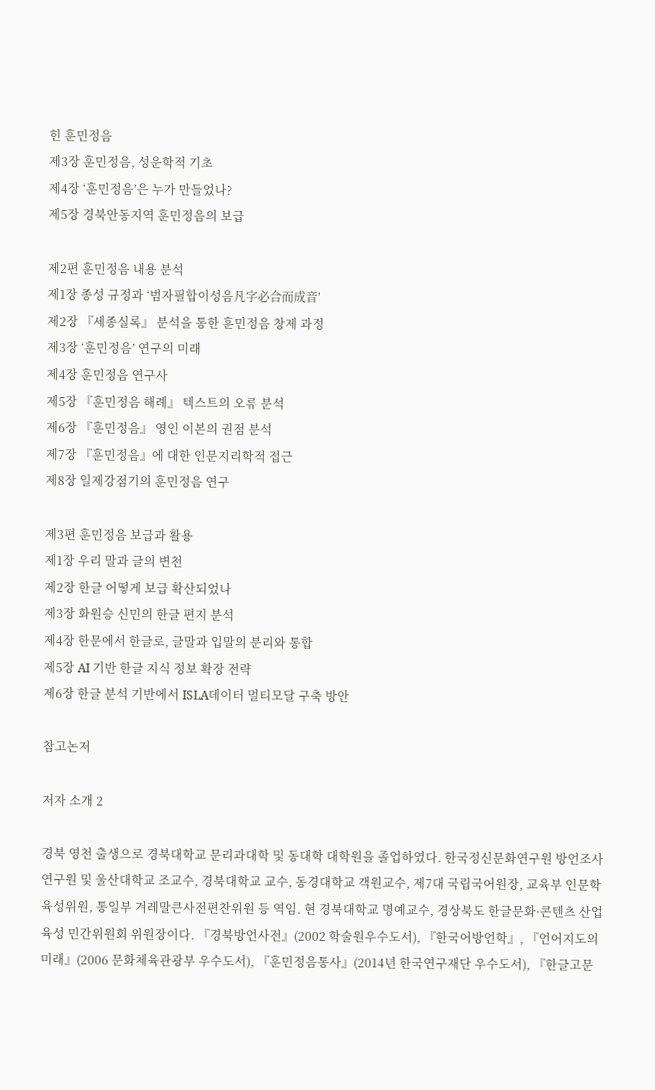힌 훈민정음
제3장 훈민정음, 성운학적 기초
제4장 ‘훈민정음’은 누가 만들었나?
제5장 경북안동지역 훈민정음의 보급

제2편 훈민정음 내용 분석
제1장 종성 규정과 ‘범자필합이성음凡字必合而成音’
제2장 『세종실록』 분석을 통한 훈민정음 창제 과정
제3장 ‘훈민정음’ 연구의 미래
제4장 훈민정음 연구사
제5장 『훈민정음 해례』 텍스트의 오류 분석
제6장 『훈민정음』 영인 이본의 권점 분석
제7장 『훈민정음』에 대한 인문지리학적 접근
제8장 일제강점기의 훈민정음 연구

제3편 훈민정음 보급과 활용
제1장 우리 말과 글의 변천
제2장 한글 어떻게 보급 확산되었나
제3장 화원승 신민의 한글 편지 분석
제4장 한문에서 한글로, 글말과 입말의 분리와 통합
제5장 AI 기반 한글 지식 정보 확장 전략
제6장 한글 분석 기반에서 ISLA데이터 멀티모달 구축 방안

참고논저

저자 소개 2

경북 영천 출생으로 경북대학교 문리과대학 및 동대학 대학원을 졸업하였다. 한국정신문화연구원 방언조사연구원 및 울산대학교 조교수, 경북대학교 교수, 동경대학교 객원교수, 제7대 국립국어원장, 교육부 인문학육성위원, 통일부 겨레말큰사전편찬위원 등 역임. 현 경북대학교 명예교수, 경상북도 한글문화·콘텐츠 산업육성 민간위원회 위원장이다. 『경북방언사전』(2002 학술원우수도서), 『한국어방언학』, 『언어지도의 미래』(2006 문화체육관광부 우수도서), 『훈민정음통사』(2014년 한국연구재단 우수도서), 『한글고문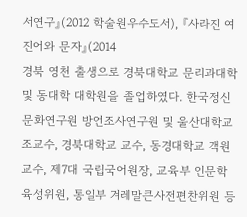서연구』(2012 학술원우수도서), 『사라진 여진어와 문자』(2014
경북 영천 출생으로 경북대학교 문리과대학 및 동대학 대학원을 졸업하였다. 한국정신문화연구원 방언조사연구원 및 울산대학교 조교수, 경북대학교 교수, 동경대학교 객원교수, 제7대 국립국어원장, 교육부 인문학육성위원, 통일부 겨레말큰사전편찬위원 등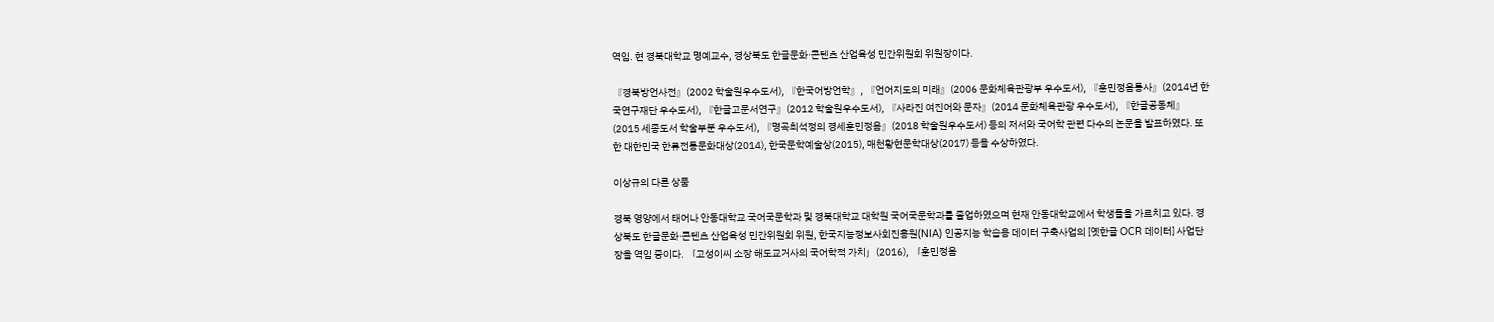역임. 현 경북대학교 명예교수, 경상북도 한글문화·콘텐츠 산업육성 민간위원회 위원장이다.

『경북방언사전』(2002 학술원우수도서), 『한국어방언학』, 『언어지도의 미래』(2006 문화체육관광부 우수도서), 『훈민정음통사』(2014년 한국연구재단 우수도서), 『한글고문서연구』(2012 학술원우수도서), 『사라진 여진어와 문자』(2014 문화체육관광 우수도서), 『한글공동체』(2015 세종도서 학술부분 우수도서), 『명곡최석정의 경세훈민정음』(2018 학술원우수도서) 등의 저서와 국어학 관련 다수의 논문을 발표하였다. 또한 대한민국 한류전통문화대상(2014), 한국문학예술상(2015), 매천황현문학대상(2017) 등을 수상하였다.

이상규의 다른 상품

경북 영양에서 태어나 안동대학교 국어국문학과 및 경북대학교 대학원 국어국문학과를 졸업하였으며 현재 안동대학교에서 학생들을 가르치고 있다. 경상북도 한글문화·콘텐츠 산업육성 민간위원회 위원, 한국지능정보사회진흥원(NIA) 인공지능 학습용 데이터 구축사업의 [옛한글 OCR 데이터] 사업단장을 역임 중이다. 「고성이씨 소장 해도교거사의 국어학적 가치」(2016), 「훈민정음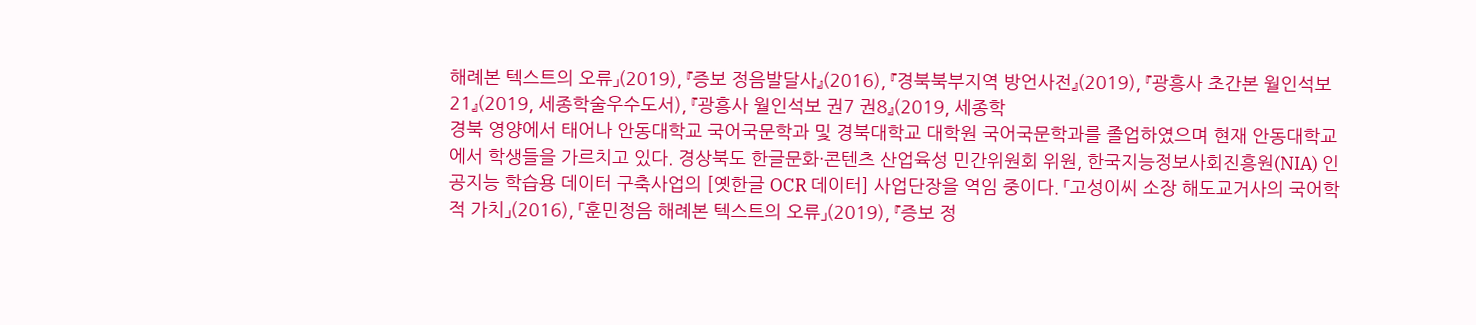해례본 텍스트의 오류」(2019), 『증보 정음발달사』(2016), 『경북북부지역 방언사전』(2019), 『광흥사 초간본 월인석보21』(2019, 세종학술우수도서), 『광흥사 월인석보 권7 권8』(2019, 세종학
경북 영양에서 태어나 안동대학교 국어국문학과 및 경북대학교 대학원 국어국문학과를 졸업하였으며 현재 안동대학교에서 학생들을 가르치고 있다. 경상북도 한글문화·콘텐츠 산업육성 민간위원회 위원, 한국지능정보사회진흥원(NIA) 인공지능 학습용 데이터 구축사업의 [옛한글 OCR 데이터] 사업단장을 역임 중이다. 「고성이씨 소장 해도교거사의 국어학적 가치」(2016), 「훈민정음 해례본 텍스트의 오류」(2019), 『증보 정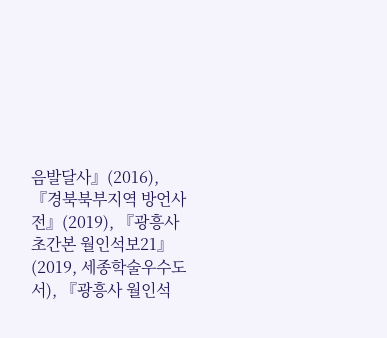음발달사』(2016), 『경북북부지역 방언사전』(2019), 『광흥사 초간본 월인석보21』(2019, 세종학술우수도서), 『광흥사 월인석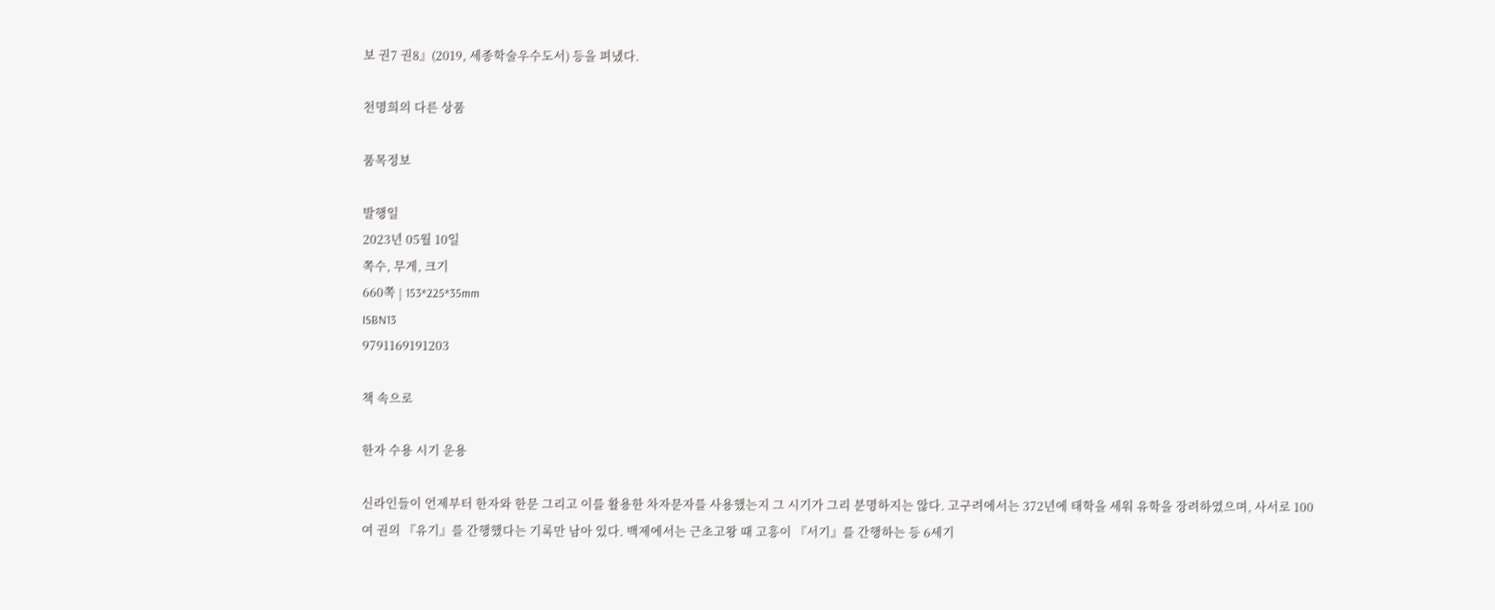보 권7 권8』(2019, 세종학술우수도서) 등을 펴냈다.

천명희의 다른 상품

품목정보

발행일
2023년 05월 10일
쪽수, 무게, 크기
660쪽 | 153*225*35mm
ISBN13
9791169191203

책 속으로

한자 수용 시기 운용

신라인들이 언제부터 한자와 한문 그리고 이를 활용한 차자문자를 사용했는지 그 시기가 그리 분명하지는 않다. 고구려에서는 372년에 태학을 세워 유학을 장려하였으며, 사서로 100여 권의 『유기』를 간행했다는 기록만 남아 있다. 백제에서는 근초고왕 때 고흥이 『서기』를 간행하는 등 6세기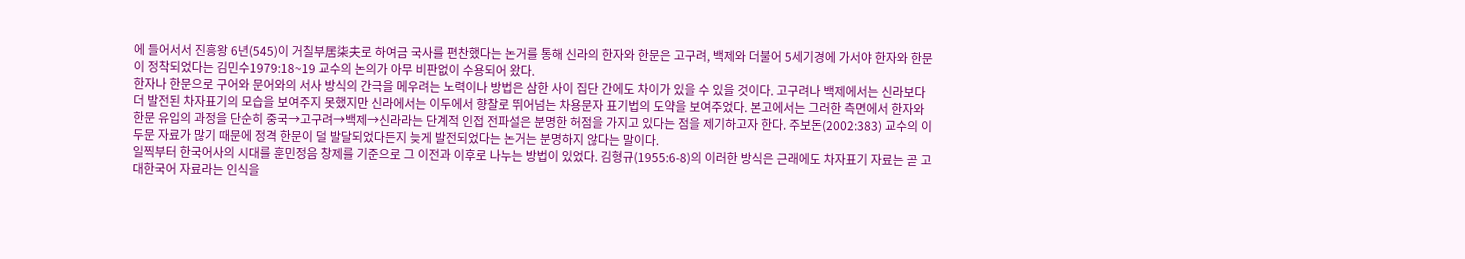에 들어서서 진흥왕 6년(545)이 거칠부居柒夫로 하여금 국사를 편찬했다는 논거를 통해 신라의 한자와 한문은 고구려, 백제와 더불어 5세기경에 가서야 한자와 한문이 정착되었다는 김민수1979:18~19 교수의 논의가 아무 비판없이 수용되어 왔다.
한자나 한문으로 구어와 문어와의 서사 방식의 간극을 메우려는 노력이나 방법은 삼한 사이 집단 간에도 차이가 있을 수 있을 것이다. 고구려나 백제에서는 신라보다 더 발전된 차자표기의 모습을 보여주지 못했지만 신라에서는 이두에서 향찰로 뛰어넘는 차용문자 표기법의 도약을 보여주었다. 본고에서는 그러한 측면에서 한자와 한문 유입의 과정을 단순히 중국→고구려→백제→신라라는 단계적 인접 전파설은 분명한 허점을 가지고 있다는 점을 제기하고자 한다. 주보돈(2002:383) 교수의 이두문 자료가 많기 때문에 정격 한문이 덜 발달되었다든지 늦게 발전되었다는 논거는 분명하지 않다는 말이다.
일찍부터 한국어사의 시대를 훈민정음 창제를 기준으로 그 이전과 이후로 나누는 방법이 있었다. 김형규(1955:6-8)의 이러한 방식은 근래에도 차자표기 자료는 곧 고대한국어 자료라는 인식을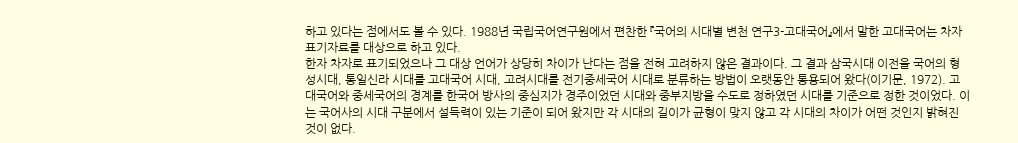하고 있다는 점에서도 볼 수 있다. 1988년 국립국어연구원에서 편찬한 『국어의 시대별 변천 연구3-고대국어』에서 말한 고대국어는 차자표기자료를 대상으로 하고 있다.
한자 차자로 표기되었으나 그 대상 언어가 상당히 차이가 난다는 점을 전혀 고려하지 않은 결과이다. 그 결과 삼국시대 이전을 국어의 형성시대, 통일신라 시대를 고대국어 시대, 고려시대를 전기중세국어 시대로 분류하는 방법이 오랫동안 통용되어 왔다(이기문, 1972). 고대국어와 중세국어의 경계를 한국어 방사의 중심지가 경주이었던 시대와 중부지방을 수도로 정하였던 시대를 기준으로 정한 것이었다. 이는 국어사의 시대 구분에서 설득력이 있는 기준이 되어 왔지만 각 시대의 길이가 균형이 맞지 않고 각 시대의 차이가 어떤 것인지 밝혀진 것이 없다.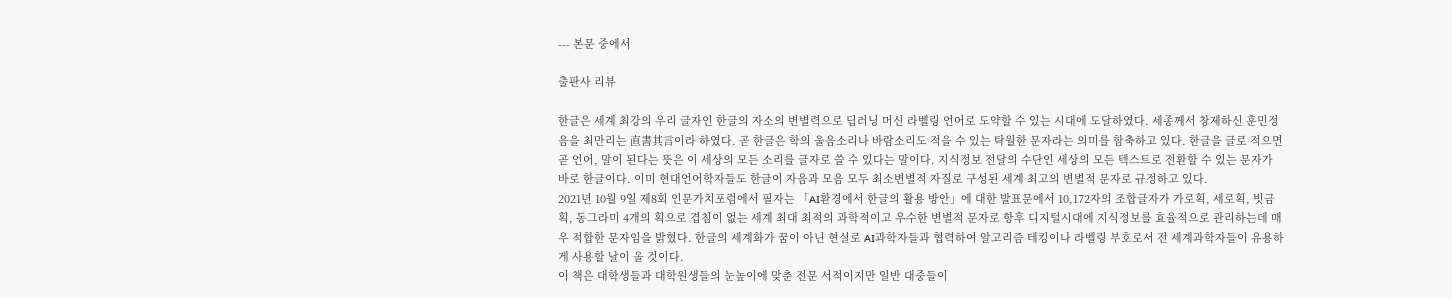--- 본문 중에서

출판사 리뷰

한글은 세계 최강의 우리 글자인 한글의 자소의 변별력으로 딥러닝 머신 라벨링 언어로 도약할 수 있는 시대에 도달하였다. 세종께서 창제하신 훈민정음을 최만리는 直書其言이라 하였다. 곧 한글은 학의 울음소리나 바람소리도 적을 수 있는 탁월한 문자라는 의미를 함축하고 있다. 한글을 글로 적으면 곧 언어, 말이 된다는 뜻은 이 세상의 모든 소리를 글자로 쓸 수 있다는 말이다. 지식정보 전달의 수단인 세상의 모든 텍스트로 전환할 수 있는 문자가 바로 한글이다. 이미 현대언어학자들도 한글이 자음과 모음 모두 최소변별적 자질로 구성된 세계 최고의 변별적 문자로 규정하고 있다.
2021년 10월 9일 제8회 인문가치포럼에서 필자는 「AI환경에서 한글의 활용 방안」에 대한 발표문에서 10,172자의 조합글자가 가로획, 세로획, 빗금획, 동그라미 4개의 획으로 겹침이 없는 세계 최대 최적의 과학적이고 우수한 변별적 문자로 항후 디지털시대에 지식정보를 효율적으로 관리하는데 매우 적합한 문자임을 밝혔다. 한글의 세계화가 꿈이 아닌 현실로 AI과학자들과 협력하여 알고리즘 테킹이나 라벨링 부호로서 전 세계과학자들이 유용하게 사용할 날이 올 것이다.
이 책은 대학생들과 대학원생들의 눈높이에 맞춘 전문 서적이지만 일반 대중들이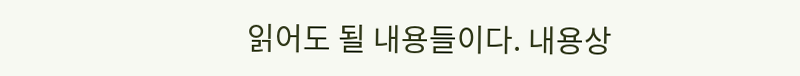읽어도 될 내용들이다. 내용상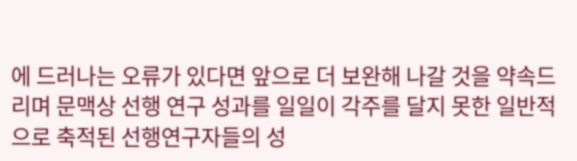에 드러나는 오류가 있다면 앞으로 더 보완해 나갈 것을 약속드리며 문맥상 선행 연구 성과를 일일이 각주를 달지 못한 일반적으로 축적된 선행연구자들의 성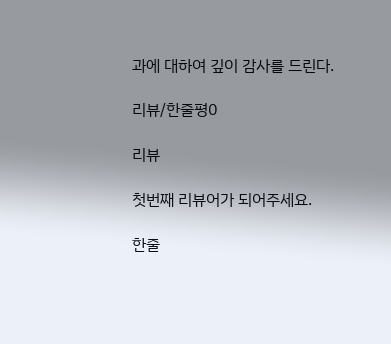과에 대하여 깊이 감사를 드린다.

리뷰/한줄평0

리뷰

첫번째 리뷰어가 되어주세요.

한줄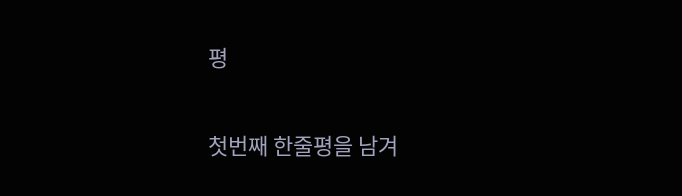평

첫번째 한줄평을 남겨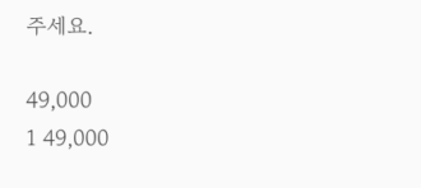주세요.

49,000
1 49,000